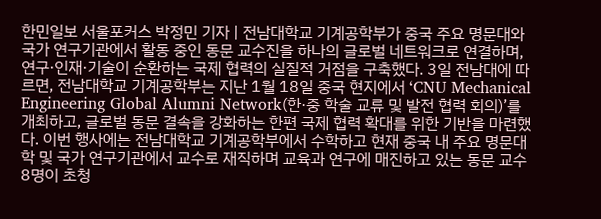한민일보 서울포커스 박정민 기자 | 전남대학교 기계공학부가 중국 주요 명문대와 국가 연구기관에서 활동 중인 동문 교수진을 하나의 글로벌 네트워크로 연결하며, 연구·인재·기술이 순환하는 국제 협력의 실질적 거점을 구축했다. 3일 전남대에 따르면, 전남대학교 기계공학부는 지난 1월 18일 중국 현지에서 ‘CNU Mechanical Engineering Global Alumni Network(한·중 학술 교류 및 발전 협력 회의)’를 개최하고, 글로벌 동문 결속을 강화하는 한편 국제 협력 확대를 위한 기반을 마련했다. 이번 행사에는 전남대학교 기계공학부에서 수학하고 현재 중국 내 주요 명문대학 및 국가 연구기관에서 교수로 재직하며 교육과 연구에 매진하고 있는 동문 교수 8명이 초청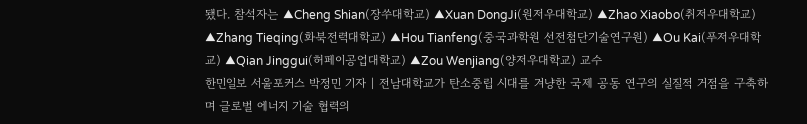됐다. 참석자는 ▲Cheng Shian(장쑤대학교) ▲Xuan DongJi(원저우대학교) ▲Zhao Xiaobo(취저우대학교) ▲Zhang Tieqing(화북전력대학교) ▲Hou Tianfeng(중국과학원 선전첨단기술연구원) ▲Ou Kai(푸저우대학교) ▲Qian Jinggui(허페이공업대학교) ▲Zou Wenjiang(양저우대학교) 교수
한민일보 서울포커스 박정민 기자 | 전남대학교가 탄소중립 시대를 겨냥한 국제 공동 연구의 실질적 거점을 구축하며 글로벌 에너지 기술 협력의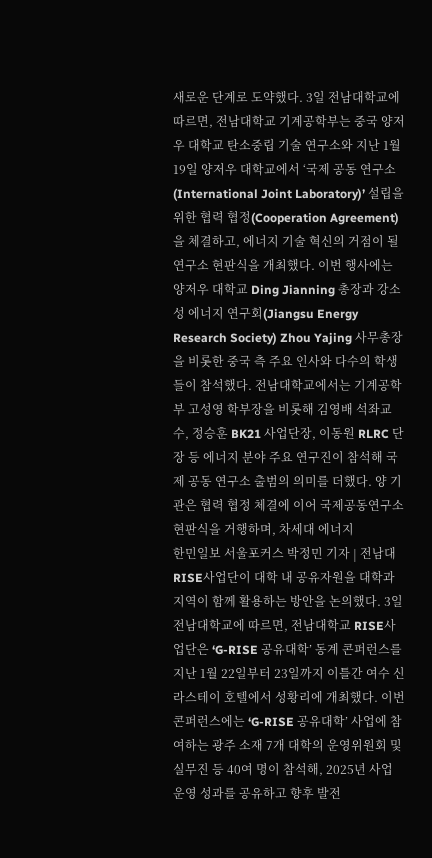새로운 단계로 도약했다. 3일 전남대학교에 따르면, 전남대학교 기계공학부는 중국 양저우 대학교 탄소중립 기술 연구소와 지난 1월 19일 양저우 대학교에서 ‘국제 공동 연구소(International Joint Laboratory)’ 설립을 위한 협력 협정(Cooperation Agreement)을 체결하고, 에너지 기술 혁신의 거점이 될 연구소 현판식을 개최했다. 이번 행사에는 양저우 대학교 Ding Jianning 총장과 강소성 에너지 연구회(Jiangsu Energy Research Society) Zhou Yajing 사무총장을 비롯한 중국 측 주요 인사와 다수의 학생들이 참석했다. 전남대학교에서는 기계공학부 고성영 학부장을 비롯해 김영배 석좌교수, 정승훈 BK21 사업단장, 이동원 RLRC 단장 등 에너지 분야 주요 연구진이 참석해 국제 공동 연구소 출범의 의미를 더했다. 양 기관은 협력 협정 체결에 이어 국제공동연구소 현판식을 거행하며, 차세대 에너지
한민일보 서울포커스 박정민 기자 | 전남대 RISE사업단이 대학 내 공유자원을 대학과 지역이 함께 활용하는 방안을 논의했다. 3일 전남대학교에 따르면, 전남대학교 RISE사업단은 ‘G-RISE 공유대학’ 동계 콘퍼런스를 지난 1월 22일부터 23일까지 이틀간 여수 신라스테이 호텔에서 성황리에 개최했다. 이번 콘퍼런스에는 ‘G-RISE 공유대학’ 사업에 참여하는 광주 소재 7개 대학의 운영위원회 및 실무진 등 40여 명이 참석해, 2025년 사업 운영 성과를 공유하고 향후 발전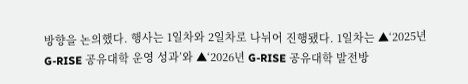방향을 논의했다. 행사는 1일차와 2일차로 나뉘어 진행됐다. 1일차는 ▲‘2025년 G-RISE 공유대학 운영 성과’와 ▲‘2026년 G-RISE 공유대학 발전방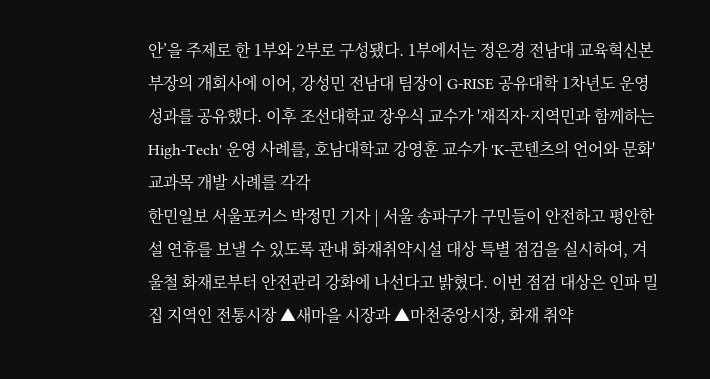안’을 주제로 한 1부와 2부로 구성됐다. 1부에서는 정은경 전남대 교육혁신본부장의 개회사에 이어, 강성민 전남대 팀장이 G-RISE 공유대학 1차년도 운영 성과를 공유했다. 이후 조선대학교 장우식 교수가 '재직자·지역민과 함께하는 High-Tech' 운영 사례를, 호남대학교 강영훈 교수가 'K-콘텐츠의 언어와 문화' 교과목 개발 사례를 각각
한민일보 서울포커스 박정민 기자 | 서울 송파구가 구민들이 안전하고 평안한 설 연휴를 보낼 수 있도록 관내 화재취약시설 대상 특별 점검을 실시하여, 겨울철 화재로부터 안전관리 강화에 나선다고 밝혔다. 이번 점검 대상은 인파 밀집 지역인 전통시장 ▲새마을 시장과 ▲마천중앙시장, 화재 취약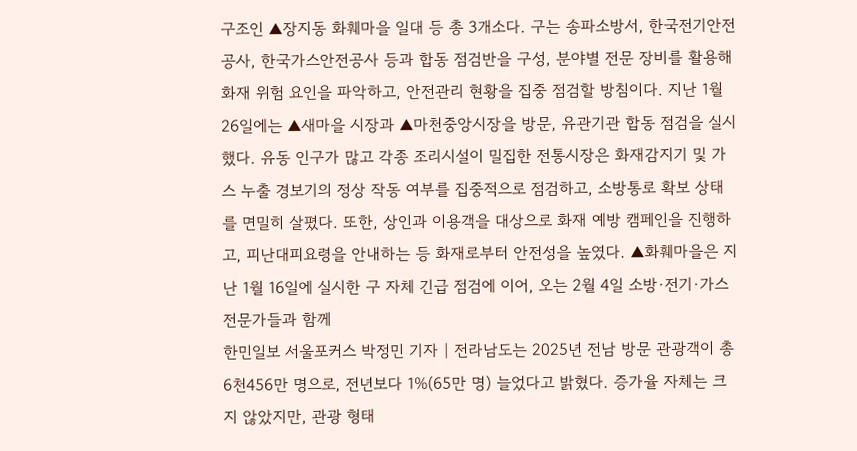구조인 ▲장지동 화훼마을 일대 등 총 3개소다. 구는 송파소방서, 한국전기안전공사, 한국가스안전공사 등과 합동 점검반을 구성, 분야별 전문 장비를 활용해 화재 위험 요인을 파악하고, 안전관리 현황을 집중 점검할 방침이다. 지난 1월 26일에는 ▲새마을 시장과 ▲마천중앙시장을 방문, 유관기관 합동 점검을 실시했다. 유동 인구가 많고 각종 조리시설이 밀집한 전통시장은 화재감지기 및 가스 누출 경보기의 정상 작동 여부를 집중적으로 점검하고, 소방통로 확보 상태를 면밀히 살폈다. 또한, 상인과 이용객을 대상으로 화재 예방 캠페인을 진행하고, 피난대피요령을 안내하는 등 화재로부터 안전성을 높였다. ▲화훼마을은 지난 1월 16일에 실시한 구 자체 긴급 점검에 이어, 오는 2월 4일 소방·전기·가스 전문가들과 함께
한민일보 서울포커스 박정민 기자 | 전라남도는 2025년 전남 방문 관광객이 총 6천456만 명으로, 전년보다 1%(65만 명) 늘었다고 밝혔다. 증가율 자체는 크지 않았지만, 관광 형태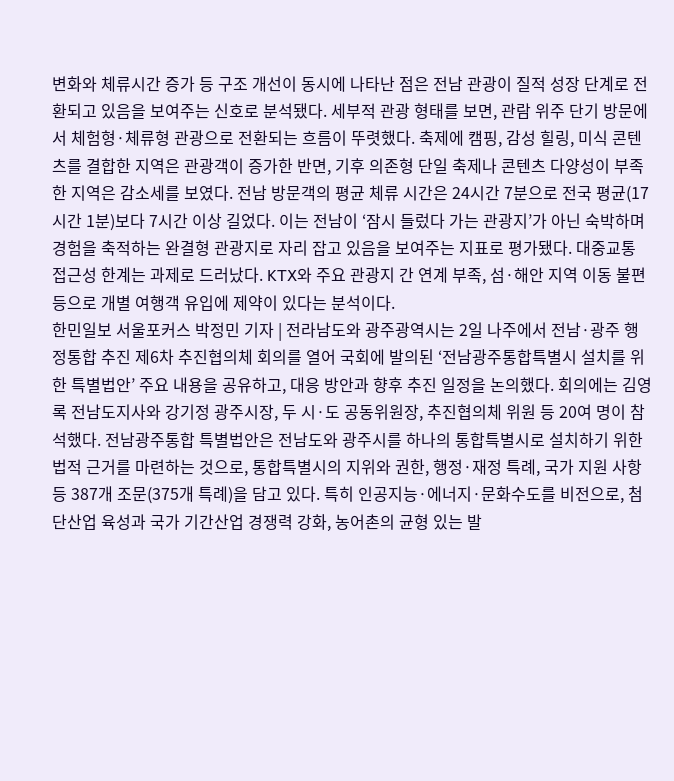변화와 체류시간 증가 등 구조 개선이 동시에 나타난 점은 전남 관광이 질적 성장 단계로 전환되고 있음을 보여주는 신호로 분석됐다. 세부적 관광 형태를 보면, 관람 위주 단기 방문에서 체험형·체류형 관광으로 전환되는 흐름이 뚜렷했다. 축제에 캠핑, 감성 힐링, 미식 콘텐츠를 결합한 지역은 관광객이 증가한 반면, 기후 의존형 단일 축제나 콘텐츠 다양성이 부족한 지역은 감소세를 보였다. 전남 방문객의 평균 체류 시간은 24시간 7분으로 전국 평균(17시간 1분)보다 7시간 이상 길었다. 이는 전남이 ‘잠시 들렀다 가는 관광지’가 아닌 숙박하며 경험을 축적하는 완결형 관광지로 자리 잡고 있음을 보여주는 지표로 평가됐다. 대중교통 접근성 한계는 과제로 드러났다. KTX와 주요 관광지 간 연계 부족, 섬·해안 지역 이동 불편 등으로 개별 여행객 유입에 제약이 있다는 분석이다.
한민일보 서울포커스 박정민 기자 | 전라남도와 광주광역시는 2일 나주에서 전남·광주 행정통합 추진 제6차 추진협의체 회의를 열어 국회에 발의된 ‘전남광주통합특별시 설치를 위한 특별법안’ 주요 내용을 공유하고, 대응 방안과 향후 추진 일정을 논의했다. 회의에는 김영록 전남도지사와 강기정 광주시장, 두 시·도 공동위원장, 추진협의체 위원 등 20여 명이 참석했다. 전남광주통합 특별법안은 전남도와 광주시를 하나의 통합특별시로 설치하기 위한 법적 근거를 마련하는 것으로, 통합특별시의 지위와 권한, 행정·재정 특례, 국가 지원 사항 등 387개 조문(375개 특례)을 담고 있다. 특히 인공지능·에너지·문화수도를 비전으로, 첨단산업 육성과 국가 기간산업 경쟁력 강화, 농어촌의 균형 있는 발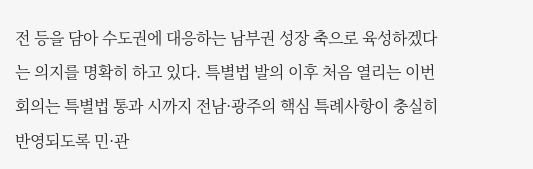전 등을 담아 수도권에 대응하는 남부권 성장 축으로 육성하겠다는 의지를 명확히 하고 있다. 특별법 발의 이후 처음 열리는 이번 회의는 특별법 통과 시까지 전남·광주의 핵심 특례사항이 충실히 반영되도록 민·관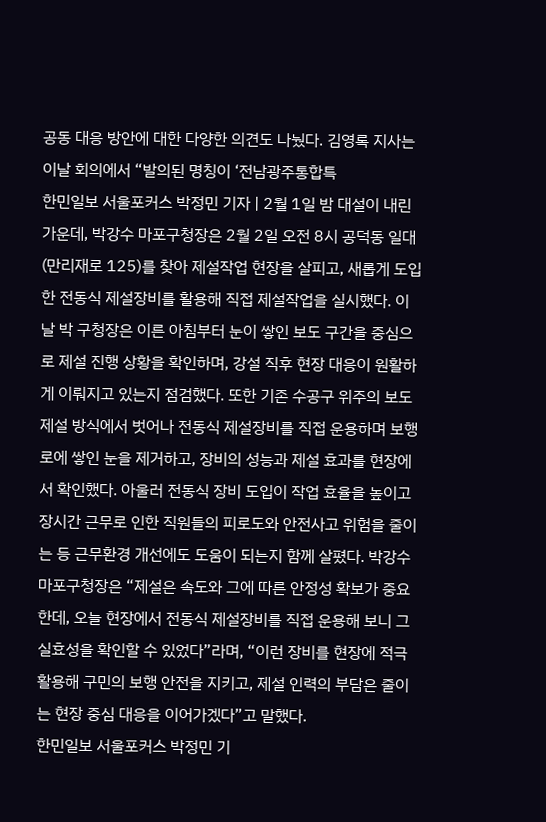공동 대응 방안에 대한 다양한 의견도 나눴다. 김영록 지사는 이날 회의에서 “발의된 명칭이 ‘전남광주통합특
한민일보 서울포커스 박정민 기자 | 2월 1일 밤 대설이 내린 가운데, 박강수 마포구청장은 2월 2일 오전 8시 공덕동 일대(만리재로 125)를 찾아 제설작업 현장을 살피고, 새롭게 도입한 전동식 제설장비를 활용해 직접 제설작업을 실시했다. 이날 박 구청장은 이른 아침부터 눈이 쌓인 보도 구간을 중심으로 제설 진행 상황을 확인하며, 강설 직후 현장 대응이 원활하게 이뤄지고 있는지 점검했다. 또한 기존 수공구 위주의 보도 제설 방식에서 벗어나 전동식 제설장비를 직접 운용하며 보행로에 쌓인 눈을 제거하고, 장비의 성능과 제설 효과를 현장에서 확인했다. 아울러 전동식 장비 도입이 작업 효율을 높이고 장시간 근무로 인한 직원들의 피로도와 안전사고 위험을 줄이는 등 근무환경 개선에도 도움이 되는지 함께 살폈다. 박강수 마포구청장은 “제설은 속도와 그에 따른 안정성 확보가 중요한데, 오늘 현장에서 전동식 제설장비를 직접 운용해 보니 그 실효성을 확인할 수 있었다”라며, “이런 장비를 현장에 적극 활용해 구민의 보행 안전을 지키고, 제설 인력의 부담은 줄이는 현장 중심 대응을 이어가겠다”고 말했다.
한민일보 서울포커스 박정민 기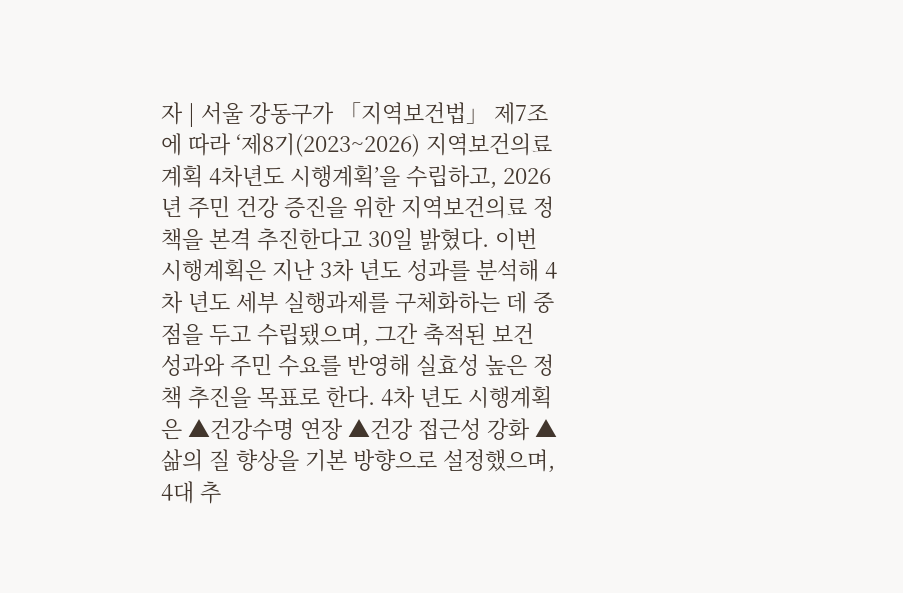자 | 서울 강동구가 「지역보건법」 제7조에 따라 ‘제8기(2023~2026) 지역보건의료계획 4차년도 시행계획’을 수립하고, 2026년 주민 건강 증진을 위한 지역보건의료 정책을 본격 추진한다고 30일 밝혔다. 이번 시행계획은 지난 3차 년도 성과를 분석해 4차 년도 세부 실행과제를 구체화하는 데 중점을 두고 수립됐으며, 그간 축적된 보건 성과와 주민 수요를 반영해 실효성 높은 정책 추진을 목표로 한다. 4차 년도 시행계획은 ▲건강수명 연장 ▲건강 접근성 강화 ▲삶의 질 향상을 기본 방향으로 설정했으며, 4대 추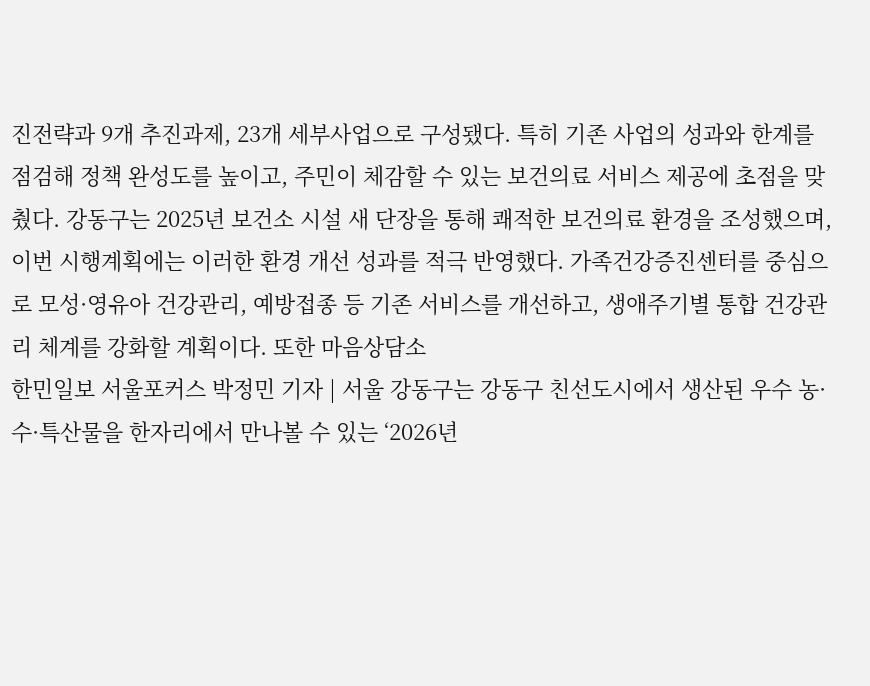진전략과 9개 추진과제, 23개 세부사업으로 구성됐다. 특히 기존 사업의 성과와 한계를 점검해 정책 완성도를 높이고, 주민이 체감할 수 있는 보건의료 서비스 제공에 초점을 맞췄다. 강동구는 2025년 보건소 시설 새 단장을 통해 쾌적한 보건의료 환경을 조성했으며, 이번 시행계획에는 이러한 환경 개선 성과를 적극 반영했다. 가족건강증진센터를 중심으로 모성·영유아 건강관리, 예방접종 등 기존 서비스를 개선하고, 생애주기별 통합 건강관리 체계를 강화할 계획이다. 또한 마음상담소
한민일보 서울포커스 박정민 기자 | 서울 강동구는 강동구 친선도시에서 생산된 우수 농·수·특산물을 한자리에서 만나볼 수 있는 ‘2026년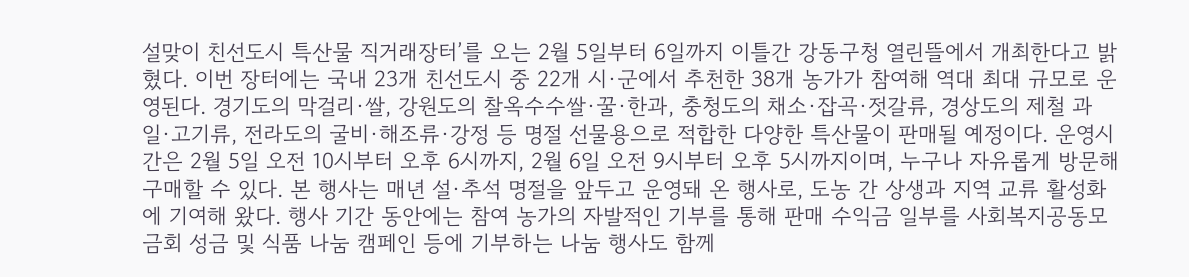설맞이 친선도시 특산물 직거래장터’를 오는 2월 5일부터 6일까지 이틀간 강동구청 열린뜰에서 개최한다고 밝혔다. 이번 장터에는 국내 23개 친선도시 중 22개 시·군에서 추천한 38개 농가가 참여해 역대 최대 규모로 운영된다. 경기도의 막걸리·쌀, 강원도의 찰옥수수쌀·꿀·한과, 충청도의 채소·잡곡·젓갈류, 경상도의 제철 과일·고기류, 전라도의 굴비·해조류·강정 등 명절 선물용으로 적합한 다양한 특산물이 판매될 예정이다. 운영시간은 2월 5일 오전 10시부터 오후 6시까지, 2월 6일 오전 9시부터 오후 5시까지이며, 누구나 자유롭게 방문해 구매할 수 있다. 본 행사는 매년 설·추석 명절을 앞두고 운영돼 온 행사로, 도농 간 상생과 지역 교류 활성화에 기여해 왔다. 행사 기간 동안에는 참여 농가의 자발적인 기부를 통해 판매 수익금 일부를 사회복지공동모금회 성금 및 식품 나눔 캠페인 등에 기부하는 나눔 행사도 함께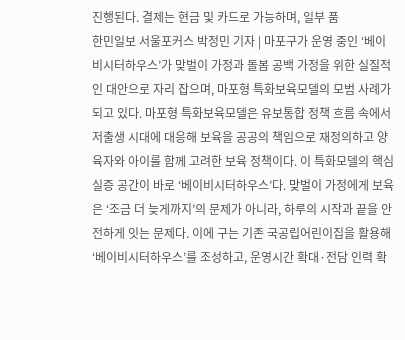진행된다. 결제는 현금 및 카드로 가능하며, 일부 품
한민일보 서울포커스 박정민 기자 | 마포구가 운영 중인 ‘베이비시터하우스’가 맞벌이 가정과 돌봄 공백 가정을 위한 실질적인 대안으로 자리 잡으며, 마포형 특화보육모델의 모범 사례가 되고 있다. 마포형 특화보육모델은 유보통합 정책 흐름 속에서 저출생 시대에 대응해 보육을 공공의 책임으로 재정의하고 양육자와 아이를 함께 고려한 보육 정책이다. 이 특화모델의 핵심 실증 공간이 바로 ‘베이비시터하우스’다. 맞벌이 가정에게 보육은 ‘조금 더 늦게까지’의 문제가 아니라, 하루의 시작과 끝을 안전하게 잇는 문제다. 이에 구는 기존 국공립어린이집을 활용해 ‘베이비시터하우스’를 조성하고, 운영시간 확대·전담 인력 확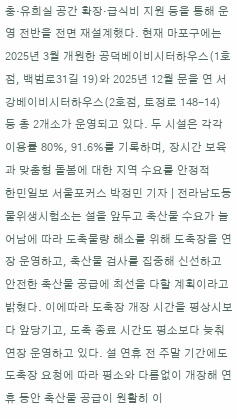충·유희실 공간 확장·급식비 지원 등을 통해 운영 전반을 전면 재설계했다. 현재 마포구에는 2025년 3월 개원한 공덕베이비시터하우스(1호점, 백범로31길 19)와 2025년 12월 문을 연 서강베이비시터하우스(2호점, 토정로 148-14) 등 총 2개소가 운영되고 있다. 두 시설은 각각 이용률 80%, 91.6%를 기록하며, 장시간 보육과 맞춤형 돌봄에 대한 지역 수요를 안정적
한민일보 서울포커스 박정민 기자 | 전라남도동물위생시험소는 설을 앞두고 축산물 수요가 늘어남에 따라 도축물량 해소를 위해 도축장을 연장 운영하고, 축산물 검사를 집중해 신선하고 안전한 축산물 공급에 최선을 다할 계획이라고 밝혔다. 이에따라 도축장 개장 시간을 평상시보다 앞당기고, 도축 종료 시간도 평소보다 늦춰 연장 운영하고 있다. 설 연휴 전 주말 기간에도 도축장 요청에 따라 평소와 다름없이 개장해 연휴 동안 축산물 공급이 원활히 이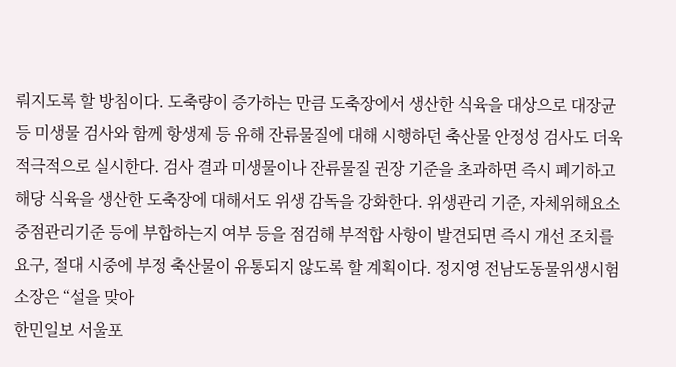뤄지도록 할 방침이다. 도축량이 증가하는 만큼 도축장에서 생산한 식육을 대상으로 대장균 등 미생물 검사와 함께 항생제 등 유해 잔류물질에 대해 시행하던 축산물 안정성 검사도 더욱 적극적으로 실시한다. 검사 결과 미생물이나 잔류물질 권장 기준을 초과하면 즉시 폐기하고 해당 식육을 생산한 도축장에 대해서도 위생 감독을 강화한다. 위생관리 기준, 자체위해요소 중점관리기준 등에 부합하는지 여부 등을 점검해 부적합 사항이 발견되면 즉시 개선 조치를 요구, 절대 시중에 부정 축산물이 유통되지 않도록 할 계획이다. 정지영 전남도동물위생시험소장은 “설을 맞아
한민일보 서울포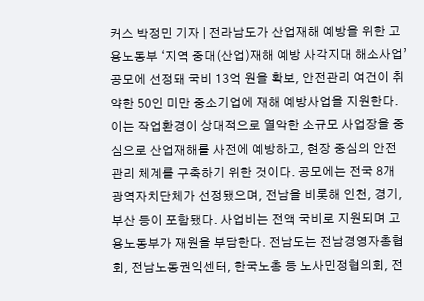커스 박정민 기자 | 전라남도가 산업재해 예방을 위한 고용노동부 ‘지역 중대(산업)재해 예방 사각지대 해소사업’ 공모에 선정돼 국비 13억 원을 확보, 안전관리 여건이 취약한 50인 미만 중소기업에 재해 예방사업을 지원한다. 이는 작업환경이 상대적으로 열악한 소규모 사업장을 중심으로 산업재해를 사전에 예방하고, 현장 중심의 안전관리 체계를 구축하기 위한 것이다. 공모에는 전국 8개 광역자치단체가 선정됐으며, 전남을 비롯해 인천, 경기, 부산 등이 포함됐다. 사업비는 전액 국비로 지원되며 고용노동부가 재원을 부담한다. 전남도는 전남경영자총협회, 전남노동권익센터, 한국노총 등 노사민정협의회, 전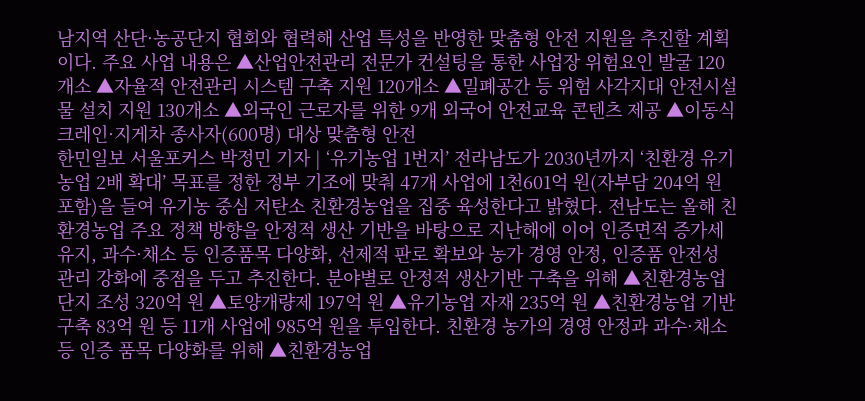남지역 산단·농공단지 협회와 협력해 산업 특성을 반영한 맞춤형 안전 지원을 추진할 계획이다. 주요 사업 내용은 ▲산업안전관리 전문가 컨설팅을 통한 사업장 위험요인 발굴 120개소 ▲자율적 안전관리 시스템 구축 지원 120개소 ▲밀폐공간 등 위험 사각지대 안전시설물 설치 지원 130개소 ▲외국인 근로자를 위한 9개 외국어 안전교육 콘텐츠 제공 ▲이동식 크레인·지게차 종사자(600명) 대상 맞춤형 안전
한민일보 서울포커스 박정민 기자 | ‘유기농업 1번지’ 전라남도가 2030년까지 ‘친환경 유기농업 2배 확대’ 목표를 정한 정부 기조에 맞춰 47개 사업에 1천601억 원(자부담 204억 원 포함)을 들여 유기농 중심 저탄소 친환경농업을 집중 육성한다고 밝혔다. 전남도는 올해 친환경농업 주요 정책 방향을 안정적 생산 기반을 바탕으로 지난해에 이어 인증면적 증가세 유지, 과수·채소 등 인증품목 다양화, 선제적 판로 확보와 농가 경영 안정, 인증품 안전성 관리 강화에 중점을 두고 추진한다. 분야별로 안정적 생산기반 구축을 위해 ▲친환경농업단지 조성 320억 원 ▲토양개량제 197억 원 ▲유기농업 자재 235억 원 ▲친환경농업 기반 구축 83억 원 등 11개 사업에 985억 원을 투입한다. 친환경 농가의 경영 안정과 과수·채소 등 인증 품목 다양화를 위해 ▲친환경농업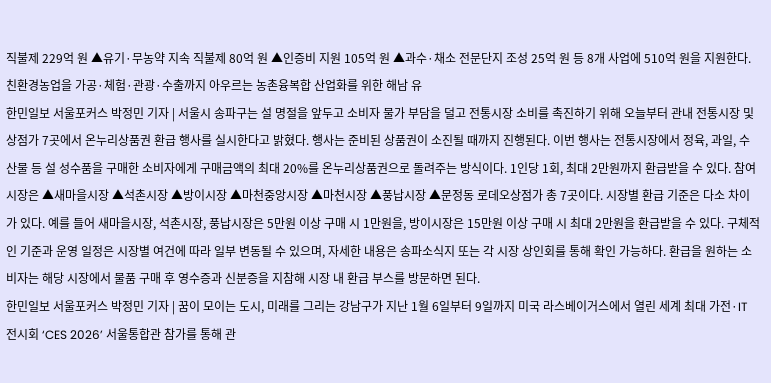직불제 229억 원 ▲유기·무농약 지속 직불제 80억 원 ▲인증비 지원 105억 원 ▲과수·채소 전문단지 조성 25억 원 등 8개 사업에 510억 원을 지원한다. 친환경농업을 가공·체험·관광·수출까지 아우르는 농촌융복합 산업화를 위한 해남 유
한민일보 서울포커스 박정민 기자 | 서울시 송파구는 설 명절을 앞두고 소비자 물가 부담을 덜고 전통시장 소비를 촉진하기 위해 오늘부터 관내 전통시장 및 상점가 7곳에서 온누리상품권 환급 행사를 실시한다고 밝혔다. 행사는 준비된 상품권이 소진될 때까지 진행된다. 이번 행사는 전통시장에서 정육, 과일, 수산물 등 설 성수품을 구매한 소비자에게 구매금액의 최대 20%를 온누리상품권으로 돌려주는 방식이다. 1인당 1회, 최대 2만원까지 환급받을 수 있다. 참여 시장은 ▲새마을시장 ▲석촌시장 ▲방이시장 ▲마천중앙시장 ▲마천시장 ▲풍납시장 ▲문정동 로데오상점가 총 7곳이다. 시장별 환급 기준은 다소 차이가 있다. 예를 들어 새마을시장, 석촌시장, 풍납시장은 5만원 이상 구매 시 1만원을, 방이시장은 15만원 이상 구매 시 최대 2만원을 환급받을 수 있다. 구체적인 기준과 운영 일정은 시장별 여건에 따라 일부 변동될 수 있으며, 자세한 내용은 송파소식지 또는 각 시장 상인회를 통해 확인 가능하다. 환급을 원하는 소비자는 해당 시장에서 물품 구매 후 영수증과 신분증을 지참해 시장 내 환급 부스를 방문하면 된다.
한민일보 서울포커스 박정민 기자 | 꿈이 모이는 도시, 미래를 그리는 강남구가 지난 1월 6일부터 9일까지 미국 라스베이거스에서 열린 세계 최대 가전·IT 전시회 ‘CES 2026’ 서울통합관 참가를 통해 관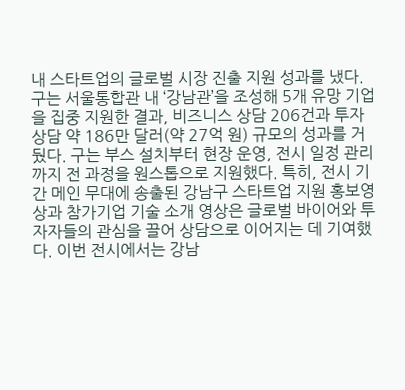내 스타트업의 글로벌 시장 진출 지원 성과를 냈다. 구는 서울통합관 내 ‘강남관’을 조성해 5개 유망 기업을 집중 지원한 결과, 비즈니스 상담 206건과 투자 상담 약 186만 달러(약 27억 원) 규모의 성과를 거뒀다. 구는 부스 설치부터 현장 운영, 전시 일정 관리까지 전 과정을 원스톱으로 지원했다. 특히, 전시 기간 메인 무대에 송출된 강남구 스타트업 지원 홍보영상과 참가기업 기술 소개 영상은 글로벌 바이어와 투자자들의 관심을 끌어 상담으로 이어지는 데 기여했다. 이번 전시에서는 강남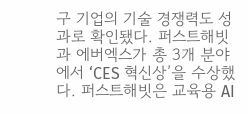구 기업의 기술 경쟁력도 성과로 확인됐다. 퍼스트해빗과 에버엑스가 총 3개 분야에서 ‘CES 혁신상’을 수상했다. 퍼스트해빗은 교육용 AI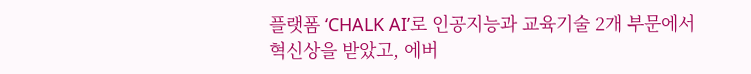플랫폼 ‘CHALK AI’로 인공지능과 교육기술 2개 부문에서 혁신상을 받았고, 에버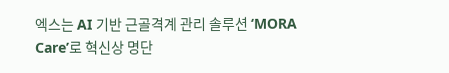엑스는 AI 기반 근골격계 관리 솔루션 ‘MORA Care’로 혁신상 명단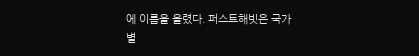에 이름을 올렸다. 퍼스트해빗은 국가별